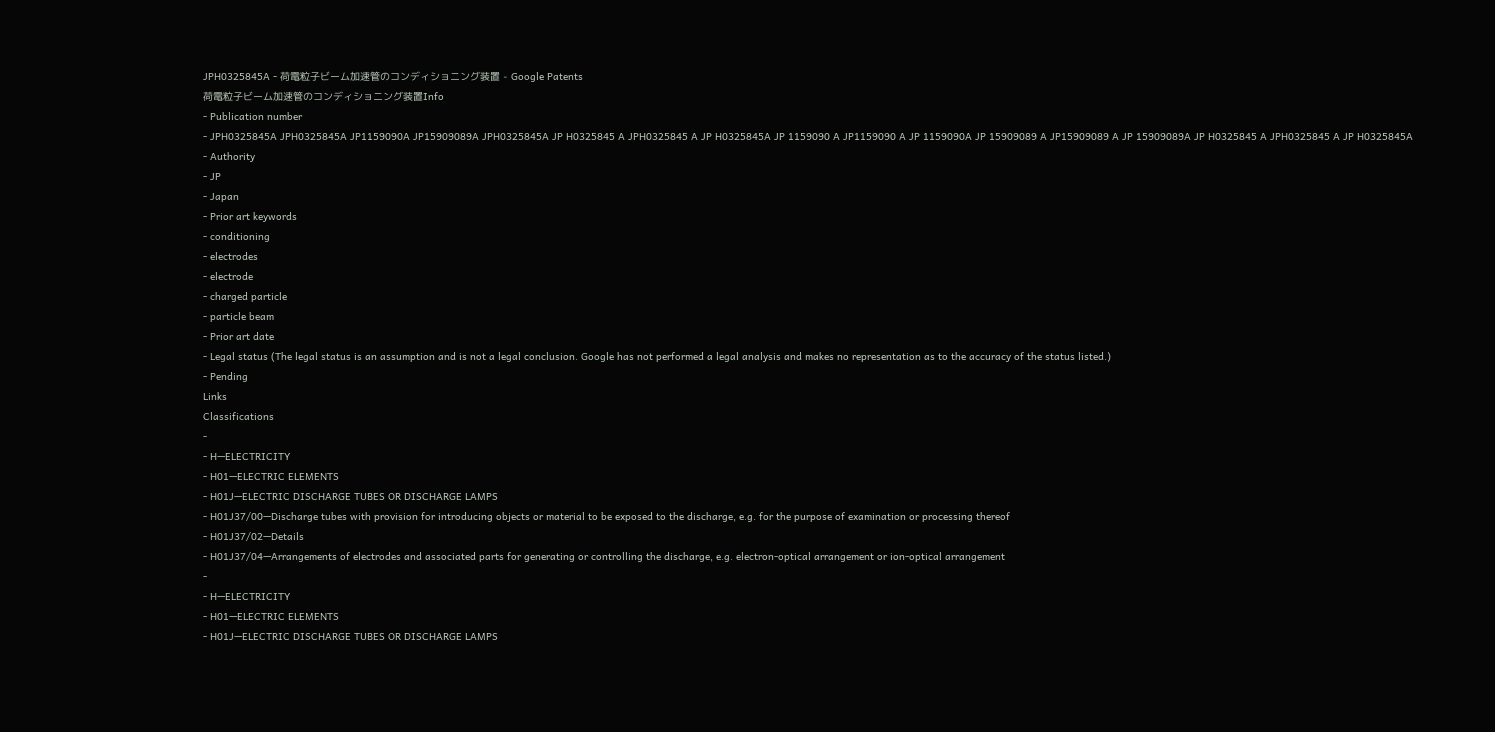JPH0325845A - 荷電粒子ビーム加速管のコンディショニング装置 - Google Patents
荷電粒子ビーム加速管のコンディショニング装置Info
- Publication number
- JPH0325845A JPH0325845A JP1159090A JP15909089A JPH0325845A JP H0325845 A JPH0325845 A JP H0325845A JP 1159090 A JP1159090 A JP 1159090A JP 15909089 A JP15909089 A JP 15909089A JP H0325845 A JPH0325845 A JP H0325845A
- Authority
- JP
- Japan
- Prior art keywords
- conditioning
- electrodes
- electrode
- charged particle
- particle beam
- Prior art date
- Legal status (The legal status is an assumption and is not a legal conclusion. Google has not performed a legal analysis and makes no representation as to the accuracy of the status listed.)
- Pending
Links
Classifications
-
- H—ELECTRICITY
- H01—ELECTRIC ELEMENTS
- H01J—ELECTRIC DISCHARGE TUBES OR DISCHARGE LAMPS
- H01J37/00—Discharge tubes with provision for introducing objects or material to be exposed to the discharge, e.g. for the purpose of examination or processing thereof
- H01J37/02—Details
- H01J37/04—Arrangements of electrodes and associated parts for generating or controlling the discharge, e.g. electron-optical arrangement or ion-optical arrangement
-
- H—ELECTRICITY
- H01—ELECTRIC ELEMENTS
- H01J—ELECTRIC DISCHARGE TUBES OR DISCHARGE LAMPS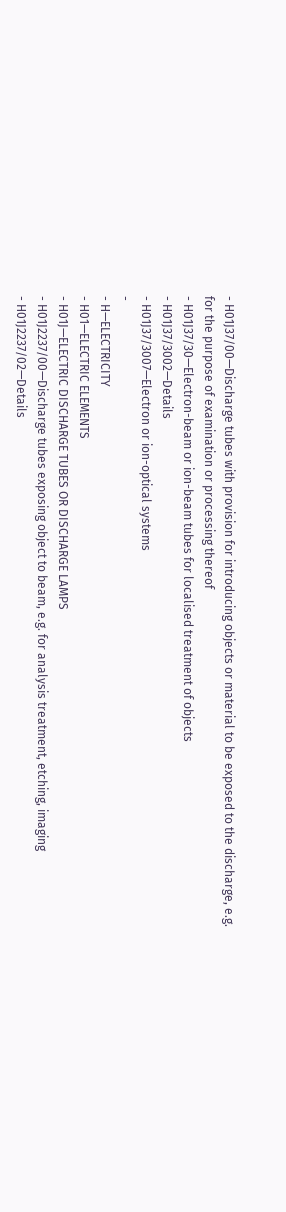- H01J37/00—Discharge tubes with provision for introducing objects or material to be exposed to the discharge, e.g. for the purpose of examination or processing thereof
- H01J37/30—Electron-beam or ion-beam tubes for localised treatment of objects
- H01J37/3002—Details
- H01J37/3007—Electron or ion-optical systems
-
- H—ELECTRICITY
- H01—ELECTRIC ELEMENTS
- H01J—ELECTRIC DISCHARGE TUBES OR DISCHARGE LAMPS
- H01J2237/00—Discharge tubes exposing object to beam, e.g. for analysis treatment, etching, imaging
- H01J2237/02—Details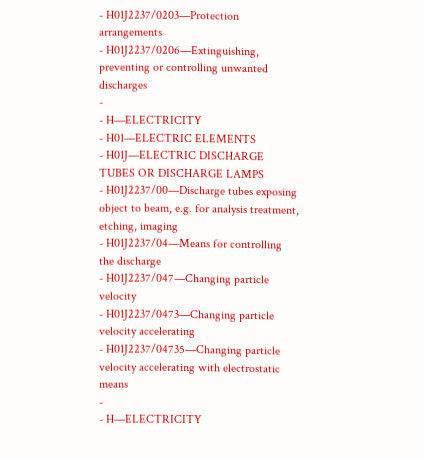- H01J2237/0203—Protection arrangements
- H01J2237/0206—Extinguishing, preventing or controlling unwanted discharges
-
- H—ELECTRICITY
- H01—ELECTRIC ELEMENTS
- H01J—ELECTRIC DISCHARGE TUBES OR DISCHARGE LAMPS
- H01J2237/00—Discharge tubes exposing object to beam, e.g. for analysis treatment, etching, imaging
- H01J2237/04—Means for controlling the discharge
- H01J2237/047—Changing particle velocity
- H01J2237/0473—Changing particle velocity accelerating
- H01J2237/04735—Changing particle velocity accelerating with electrostatic means
-
- H—ELECTRICITY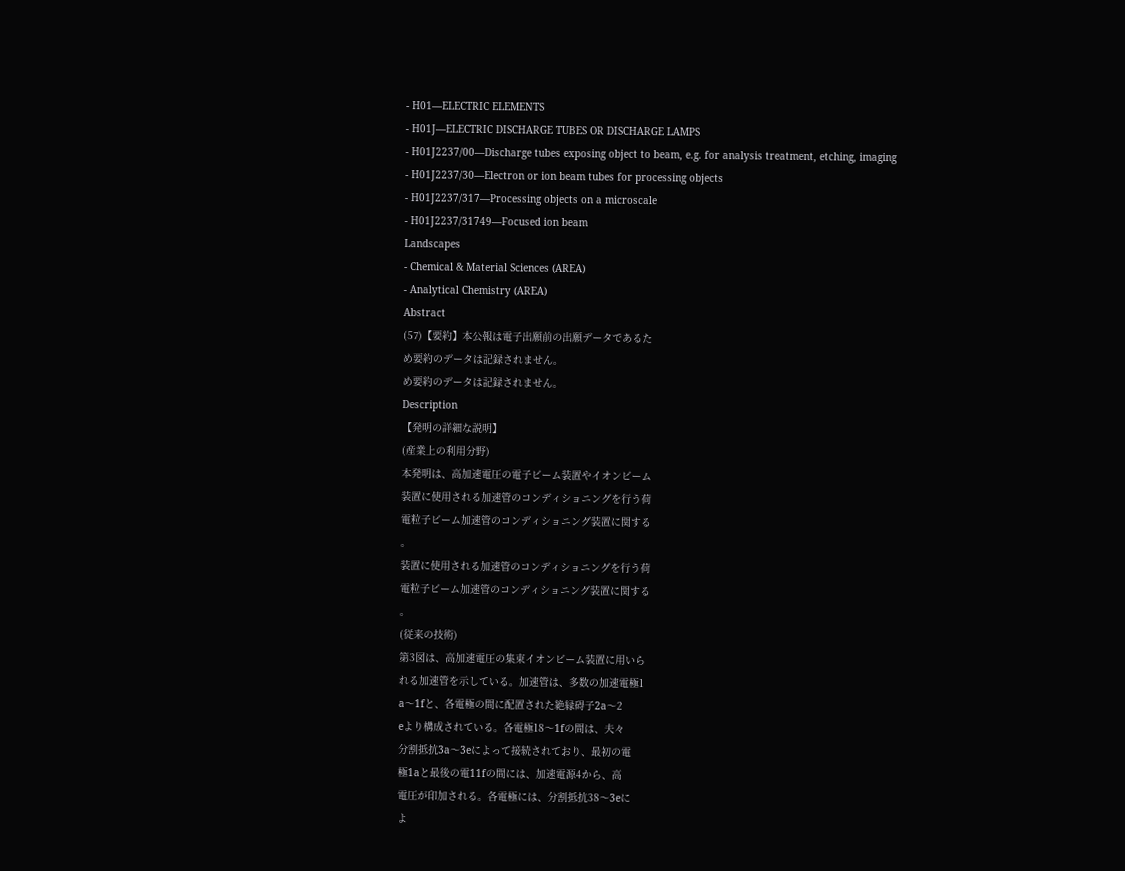- H01—ELECTRIC ELEMENTS
- H01J—ELECTRIC DISCHARGE TUBES OR DISCHARGE LAMPS
- H01J2237/00—Discharge tubes exposing object to beam, e.g. for analysis treatment, etching, imaging
- H01J2237/30—Electron or ion beam tubes for processing objects
- H01J2237/317—Processing objects on a microscale
- H01J2237/31749—Focused ion beam
Landscapes
- Chemical & Material Sciences (AREA)
- Analytical Chemistry (AREA)
Abstract
(57)【要約】本公報は電子出願前の出願データであるた
め要約のデータは記録されません。
め要約のデータは記録されません。
Description
【発明の詳細な説明】
(産業上の利用分野)
本発明は、高加速電圧の電子ビーム装置やイオンビーム
装置に使用される加速管のコンディショニングを行う荷
電粒子ビーム加速管のコンディショニング装置に関する
。
装置に使用される加速管のコンディショニングを行う荷
電粒子ビーム加速管のコンディショニング装置に関する
。
(従来の技術)
第3図は、高加速電圧の集束イオンビーム装置に用いら
れる加速管を示している。加速管は、多数の加速電極1
a〜1fと、各電極の間に配置された絶縁碍子2a〜2
eより構成されている。各電極18〜1fの間は、夫々
分割抵抗3a〜3eによって接続されており、最初の電
極1aと最後の電11fの間には、加速電源4から、高
電圧が印加される。各電極には、分割抵抗38〜3eに
よ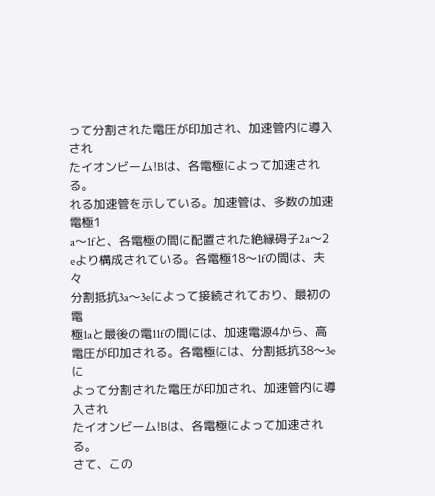って分割された電圧が印加され、加速管内に導入され
たイオンビーム!Bは、各電極によって加速される。
れる加速管を示している。加速管は、多数の加速電極1
a〜1fと、各電極の間に配置された絶縁碍子2a〜2
eより構成されている。各電極18〜1fの間は、夫々
分割抵抗3a〜3eによって接続されており、最初の電
極1aと最後の電11fの間には、加速電源4から、高
電圧が印加される。各電極には、分割抵抗38〜3eに
よって分割された電圧が印加され、加速管内に導入され
たイオンビーム!Bは、各電極によって加速される。
さて、この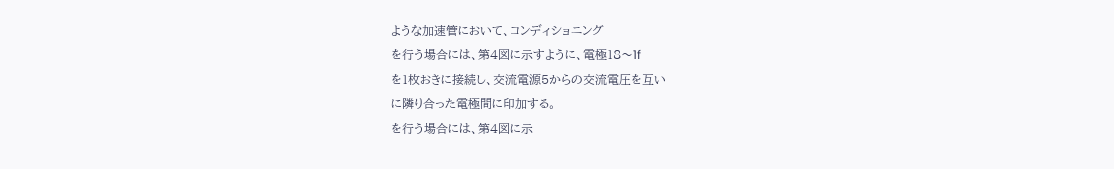ような加速管において、コンディショニング
を行う場合には、第4図に示すように、電極18〜1f
を1枚おきに接続し、交流電源5からの交流電圧を互い
に隣り合った電極間に印加する。
を行う場合には、第4図に示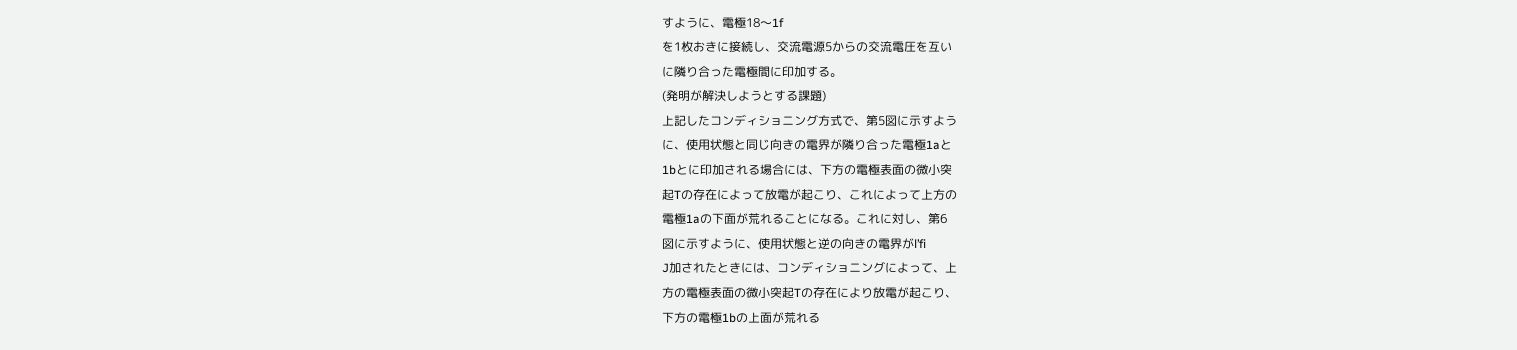すように、電極18〜1f
を1枚おきに接続し、交流電源5からの交流電圧を互い
に隣り合った電極間に印加する。
(発明が解決しようとする課題)
上記したコンディショニング方式で、第5図に示すよう
に、使用状態と同じ向きの電界が隣り合った電極1aと
1bとに印加される場合には、下方の電極表面の微小突
起Tの存在によって放電が起こり、これによって上方の
電極1aの下面が荒れることになる。これに対し、第6
図に示すように、使用状態と逆の向きの電界がl’fi
J加されたときには、コンディショニングによって、上
方の電極表面の微小突起Tの存在により放電が起こり、
下方の電極1bの上面が荒れる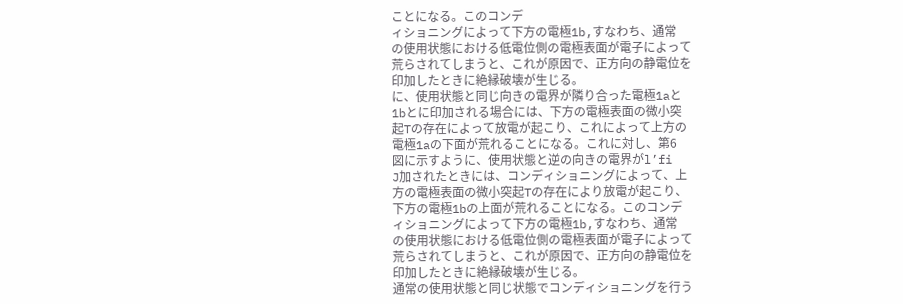ことになる。このコンデ
ィショニングによって下方の電極1b,すなわち、通常
の使用状態における低電位側の電極表面が電子によって
荒らされてしまうと、これが原因で、正方向の静電位を
印加したときに絶縁破壊が生じる。
に、使用状態と同じ向きの電界が隣り合った電極1aと
1bとに印加される場合には、下方の電極表面の微小突
起Tの存在によって放電が起こり、これによって上方の
電極1aの下面が荒れることになる。これに対し、第6
図に示すように、使用状態と逆の向きの電界がl’fi
J加されたときには、コンディショニングによって、上
方の電極表面の微小突起Tの存在により放電が起こり、
下方の電極1bの上面が荒れることになる。このコンデ
ィショニングによって下方の電極1b,すなわち、通常
の使用状態における低電位側の電極表面が電子によって
荒らされてしまうと、これが原因で、正方向の静電位を
印加したときに絶縁破壊が生じる。
通常の使用状態と同じ状態でコンディショニングを行う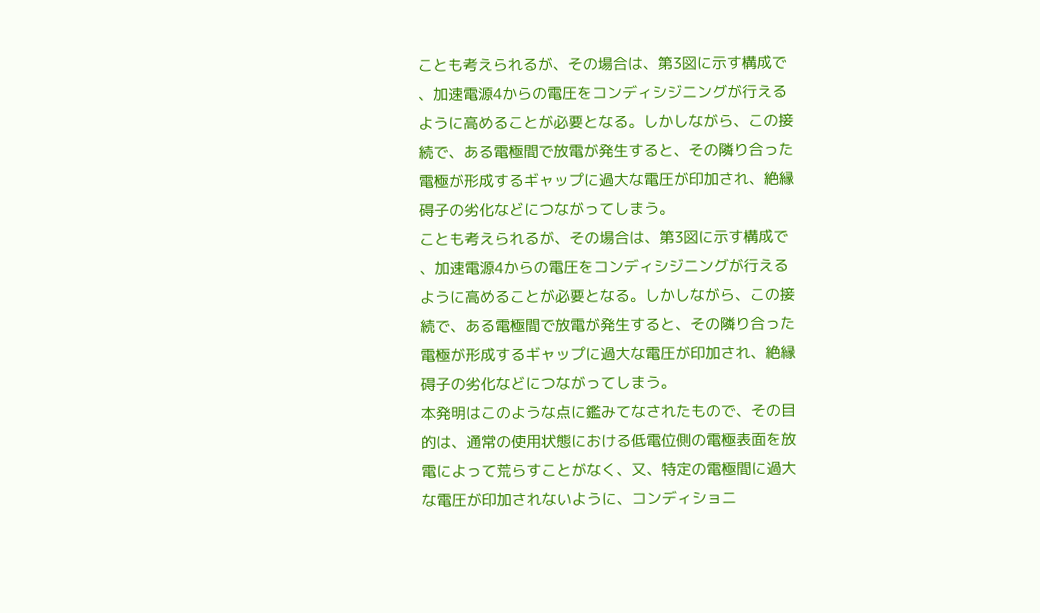ことも考えられるが、その場合は、第3図に示す構成で
、加速電源4からの電圧をコンディシジニングが行える
ように高めることが必要となる。しかしながら、この接
続で、ある電極間で放電が発生すると、その隣り合った
電極が形成するギャップに過大な電圧が印加され、絶縁
碍子の劣化などにつながってしまう。
ことも考えられるが、その場合は、第3図に示す構成で
、加速電源4からの電圧をコンディシジニングが行える
ように高めることが必要となる。しかしながら、この接
続で、ある電極間で放電が発生すると、その隣り合った
電極が形成するギャップに過大な電圧が印加され、絶縁
碍子の劣化などにつながってしまう。
本発明はこのような点に鑑みてなされたもので、その目
的は、通常の使用状態における低電位側の電極表面を放
電によって荒らすことがなく、又、特定の電極間に過大
な電圧が印加されないように、コンディショニ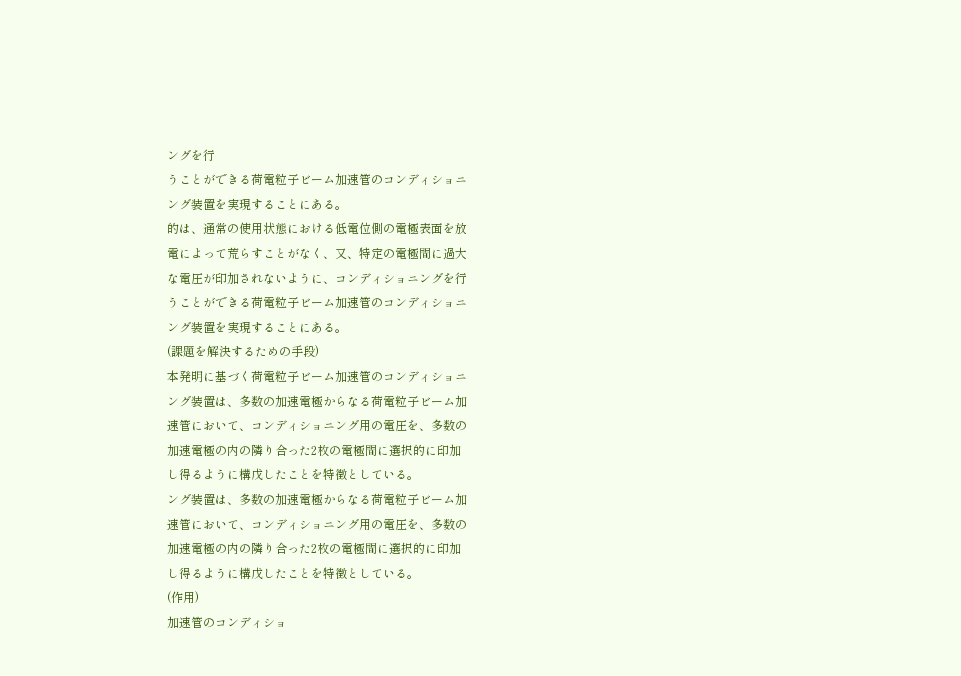ングを行
うことができる荷電粒子ビーム加速管のコンディショニ
ング装置を実現することにある。
的は、通常の使用状態における低電位側の電極表面を放
電によって荒らすことがなく、又、特定の電極間に過大
な電圧が印加されないように、コンディショニングを行
うことができる荷電粒子ビーム加速管のコンディショニ
ング装置を実現することにある。
(課題を解決するための手段)
本発明に基づく荷電粒子ビーム加速管のコンディショニ
ング装置は、多数の加速電極からなる荷電粒子ビーム加
速管において、コンディショニング用の電圧を、多数の
加速電極の内の隣り合った2枚の電極間に選択的に印加
し得るように構戊したことを特徴としている。
ング装置は、多数の加速電極からなる荷電粒子ビーム加
速管において、コンディショニング用の電圧を、多数の
加速電極の内の隣り合った2枚の電極間に選択的に印加
し得るように構戊したことを特徴としている。
(作用)
加速管のコンディショ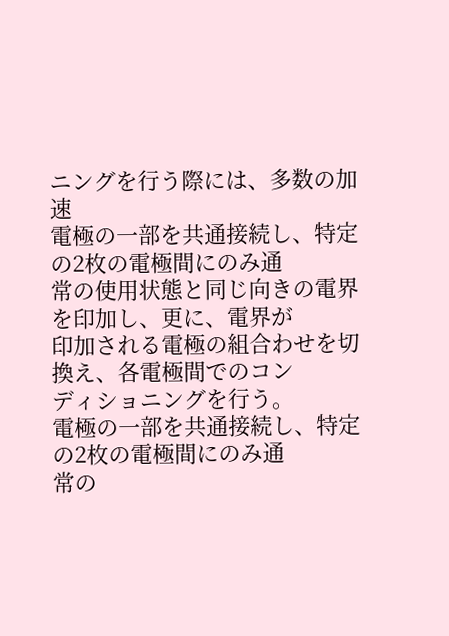ニングを行う際には、多数の加速
電極の一部を共通接続し、特定の2枚の電極間にのみ通
常の使用状態と同じ向きの電界を印加し、更に、電界が
印加される電極の組合わせを切換え、各電極間でのコン
ディショニングを行う。
電極の一部を共通接続し、特定の2枚の電極間にのみ通
常の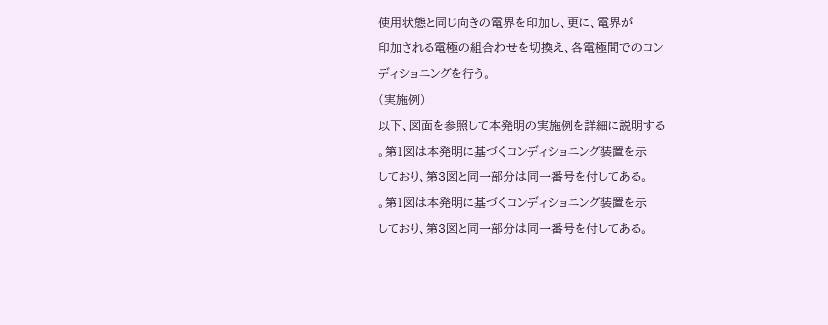使用状態と同じ向きの電界を印加し、更に、電界が
印加される電極の組合わせを切換え、各電極間でのコン
ディショニングを行う。
(実施例)
以下、図面を参照して本発明の実施例を詳細に説明する
。第1図は本発明に基づくコンディショニング装置を示
しており、第3図と同一部分は同一番号を付してある。
。第1図は本発明に基づくコンディショニング装置を示
しており、第3図と同一部分は同一番号を付してある。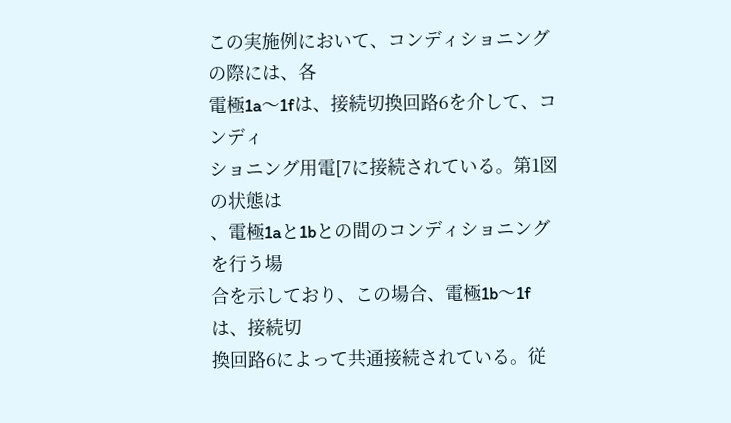この実施例において、コンディショニングの際には、各
電極1a〜1fは、接続切換回路6を介して、コンディ
ショニング用電[7に接続されている。第1図の状態は
、電極1aと1bとの間のコンディショニングを行う場
合を示しており、この場合、電極1b〜1fは、接続切
換回路6によって共通接続されている。従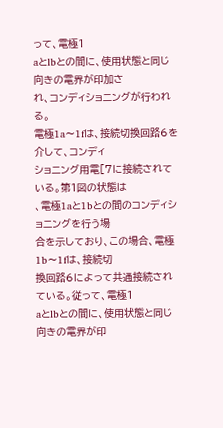って、電極1
aとlbとの間に、使用状態と同じ向きの電界が印加さ
れ、コンディショニングが行われる。
電極1a〜1fは、接続切換回路6を介して、コンディ
ショニング用電[7に接続されている。第1図の状態は
、電極1aと1bとの間のコンディショニングを行う場
合を示しており、この場合、電極1b〜1fは、接続切
換回路6によって共通接続されている。従って、電極1
aとlbとの間に、使用状態と同じ向きの電界が印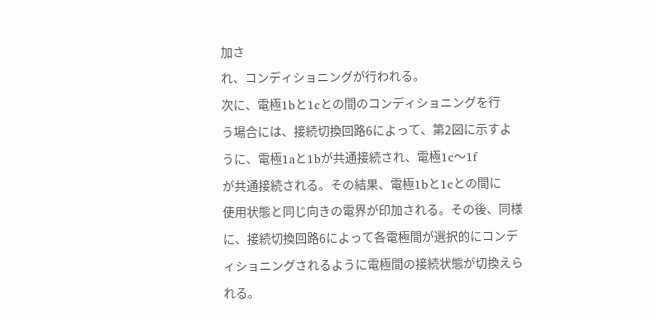加さ
れ、コンディショニングが行われる。
次に、電極1bと1cとの間のコンディショニングを行
う場合には、接続切換回路6によって、第2図に示すよ
うに、電極1aと1bが共通接続され、電極1c〜1f
が共通接続される。その結果、電極1bと1cとの間に
使用状態と同じ向きの電界が印加される。その後、同様
に、接続切換回路6によって各電極間が選択的にコンデ
ィショニングされるように電極間の接続状態が切換えら
れる。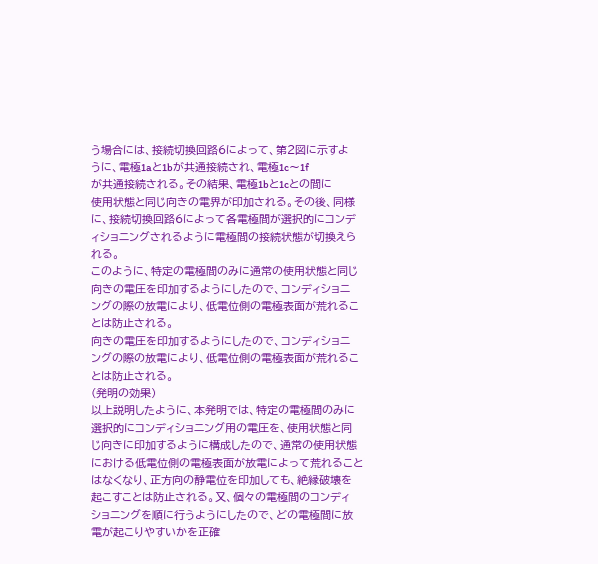う場合には、接続切換回路6によって、第2図に示すよ
うに、電極1aと1bが共通接続され、電極1c〜1f
が共通接続される。その結果、電極1bと1cとの間に
使用状態と同じ向きの電界が印加される。その後、同様
に、接続切換回路6によって各電極間が選択的にコンデ
ィショニングされるように電極間の接続状態が切換えら
れる。
このように、特定の電極間のみに通常の使用状態と同じ
向きの電圧を印加するようにしたので、コンディショニ
ングの際の放電により、低電位側の電極表面が荒れるこ
とは防止される。
向きの電圧を印加するようにしたので、コンディショニ
ングの際の放電により、低電位側の電極表面が荒れるこ
とは防止される。
(発明の効果)
以上説明したように、本発明では、特定の電極間のみに
選択的にコンディショニング用の電圧を、使用状態と同
じ向きに印加するように構成したので、通常の使用状態
における低電位側の電極表面が放電によって荒れること
はなくなり、正方向の静電位を印加しても、絶縁破壊を
起こすことは防止される。又、個々の電極間のコンディ
ショニングを順に行うようにしたので、どの電極間に放
電が起こりやすいかを正確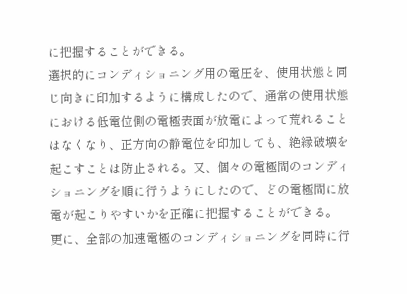に把握することができる。
選択的にコンディショニング用の電圧を、使用状態と同
じ向きに印加するように構成したので、通常の使用状態
における低電位側の電極表面が放電によって荒れること
はなくなり、正方向の静電位を印加しても、絶縁破壊を
起こすことは防止される。又、個々の電極間のコンディ
ショニングを順に行うようにしたので、どの電極間に放
電が起こりやすいかを正確に把握することができる。
更に、全部の加速電極のコンディショニングを同時に行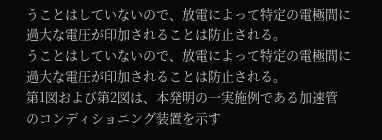うことはしていないので、放電によって特定の電極間に
過大な電圧が印加されることは防止される。
うことはしていないので、放電によって特定の電極間に
過大な電圧が印加されることは防止される。
第1図および第2図は、本発明の一実施例である加速管
のコンディショニング装置を示す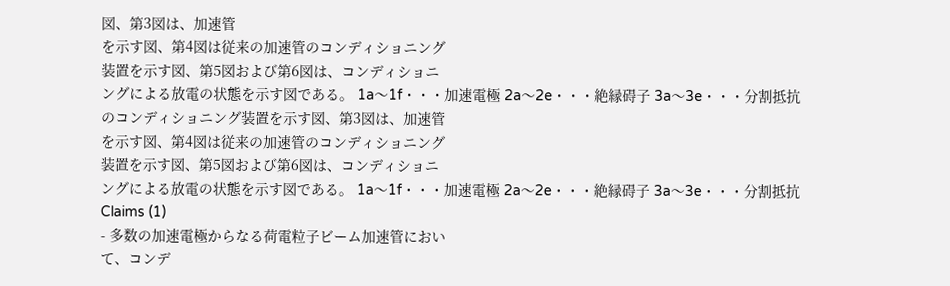図、第3図は、加速管
を示す図、第4図は従来の加速管のコンディショニング
装置を示す図、第5図および第6図は、コンディショニ
ングによる放電の状態を示す図である。 1a〜1f・・・加速電極 2a〜2e・・・絶縁碍子 3a〜3e・・・分割抵抗
のコンディショニング装置を示す図、第3図は、加速管
を示す図、第4図は従来の加速管のコンディショニング
装置を示す図、第5図および第6図は、コンディショニ
ングによる放電の状態を示す図である。 1a〜1f・・・加速電極 2a〜2e・・・絶縁碍子 3a〜3e・・・分割抵抗
Claims (1)
- 多数の加速電極からなる荷電粒子ビーム加速管におい
て、コンデ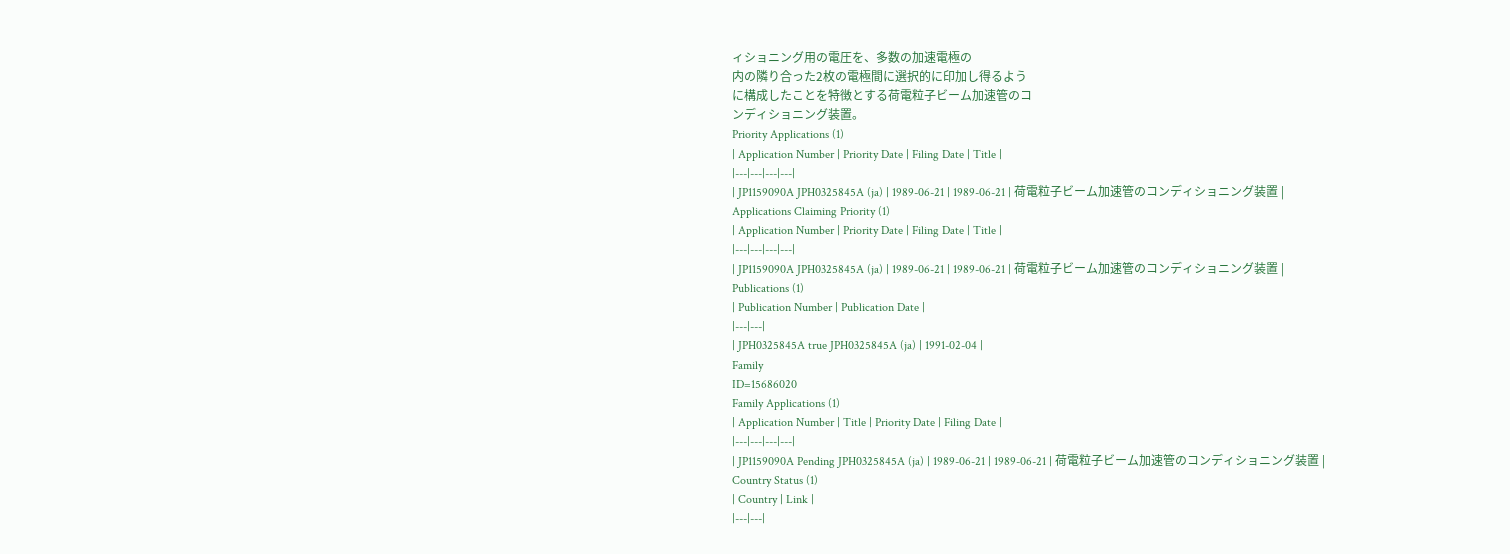ィショニング用の電圧を、多数の加速電極の
内の隣り合った2枚の電極間に選択的に印加し得るよう
に構成したことを特徴とする荷電粒子ビーム加速管のコ
ンディショニング装置。
Priority Applications (1)
| Application Number | Priority Date | Filing Date | Title |
|---|---|---|---|
| JP1159090A JPH0325845A (ja) | 1989-06-21 | 1989-06-21 | 荷電粒子ビーム加速管のコンディショニング装置 |
Applications Claiming Priority (1)
| Application Number | Priority Date | Filing Date | Title |
|---|---|---|---|
| JP1159090A JPH0325845A (ja) | 1989-06-21 | 1989-06-21 | 荷電粒子ビーム加速管のコンディショニング装置 |
Publications (1)
| Publication Number | Publication Date |
|---|---|
| JPH0325845A true JPH0325845A (ja) | 1991-02-04 |
Family
ID=15686020
Family Applications (1)
| Application Number | Title | Priority Date | Filing Date |
|---|---|---|---|
| JP1159090A Pending JPH0325845A (ja) | 1989-06-21 | 1989-06-21 | 荷電粒子ビーム加速管のコンディショニング装置 |
Country Status (1)
| Country | Link |
|---|---|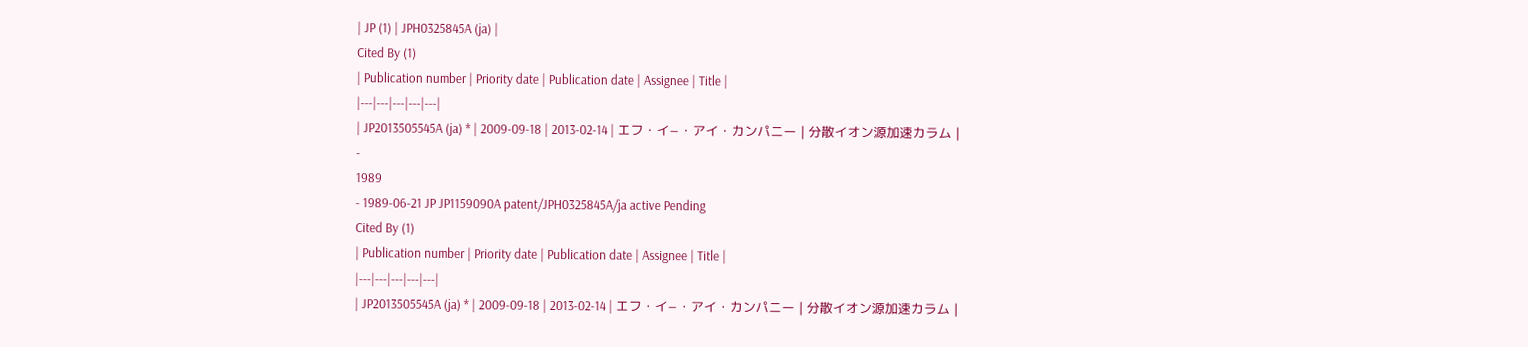| JP (1) | JPH0325845A (ja) |
Cited By (1)
| Publication number | Priority date | Publication date | Assignee | Title |
|---|---|---|---|---|
| JP2013505545A (ja) * | 2009-09-18 | 2013-02-14 | エフ・イ−・アイ・カンパニー | 分散イオン源加速カラム |
-
1989
- 1989-06-21 JP JP1159090A patent/JPH0325845A/ja active Pending
Cited By (1)
| Publication number | Priority date | Publication date | Assignee | Title |
|---|---|---|---|---|
| JP2013505545A (ja) * | 2009-09-18 | 2013-02-14 | エフ・イ−・アイ・カンパニー | 分散イオン源加速カラム |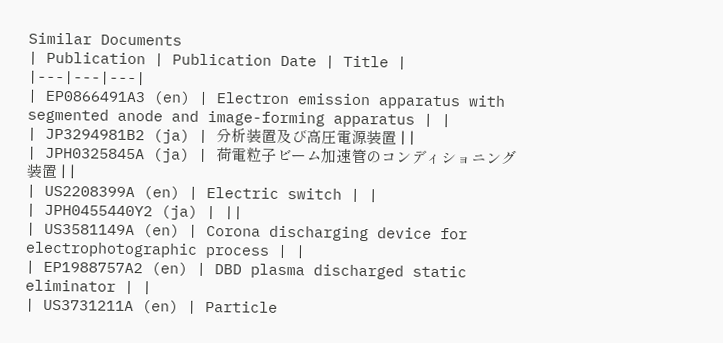Similar Documents
| Publication | Publication Date | Title |
|---|---|---|
| EP0866491A3 (en) | Electron emission apparatus with segmented anode and image-forming apparatus | |
| JP3294981B2 (ja) | 分析装置及び高圧電源装置 | |
| JPH0325845A (ja) | 荷電粒子ビーム加速管のコンディショニング装置 | |
| US2208399A (en) | Electric switch | |
| JPH0455440Y2 (ja) | ||
| US3581149A (en) | Corona discharging device for electrophotographic process | |
| EP1988757A2 (en) | DBD plasma discharged static eliminator | |
| US3731211A (en) | Particle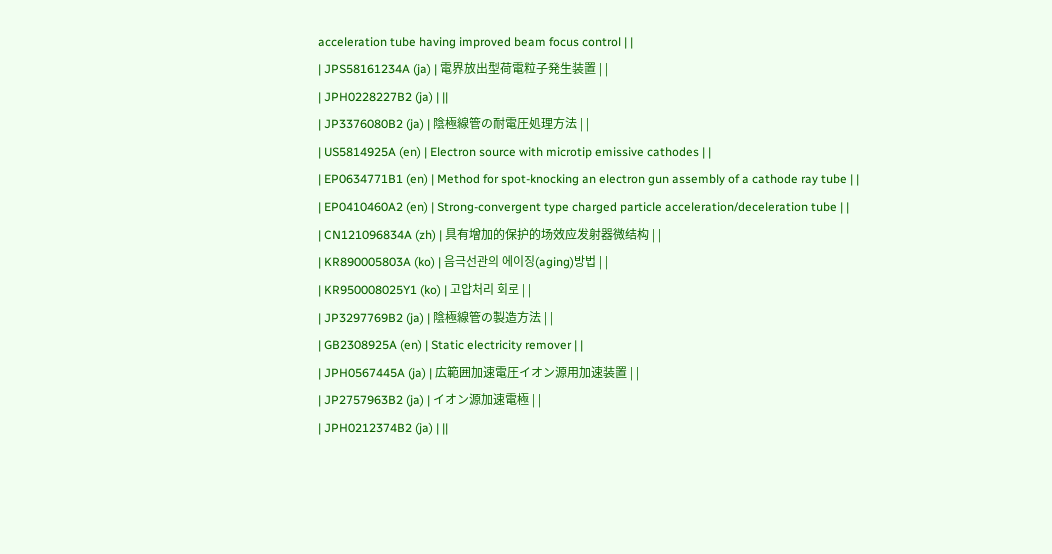acceleration tube having improved beam focus control | |
| JPS58161234A (ja) | 電界放出型荷電粒子発生装置 | |
| JPH0228227B2 (ja) | ||
| JP3376080B2 (ja) | 陰極線管の耐電圧処理方法 | |
| US5814925A (en) | Electron source with microtip emissive cathodes | |
| EP0634771B1 (en) | Method for spot-knocking an electron gun assembly of a cathode ray tube | |
| EP0410460A2 (en) | Strong-convergent type charged particle acceleration/deceleration tube | |
| CN121096834A (zh) | 具有增加的保护的场效应发射器微结构 | |
| KR890005803A (ko) | 음극선관의 에이징(aging)방법 | |
| KR950008025Y1 (ko) | 고압처리 회로 | |
| JP3297769B2 (ja) | 陰極線管の製造方法 | |
| GB2308925A (en) | Static electricity remover | |
| JPH0567445A (ja) | 広範囲加速電圧イオン源用加速装置 | |
| JP2757963B2 (ja) | イオン源加速電極 | |
| JPH0212374B2 (ja) | ||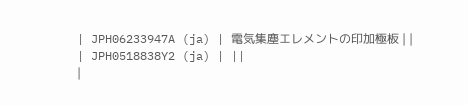| JPH06233947A (ja) | 電気集塵エレメントの印加極板 | |
| JPH0518838Y2 (ja) | ||
|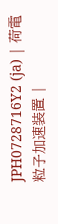JPH0728716Y2 (ja) | 荷電粒子加速装置 |